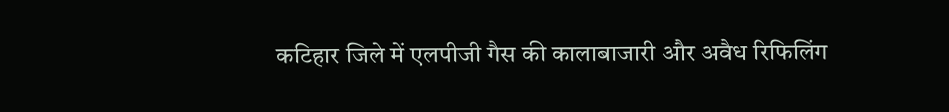कटिहार जिले में एलपीजी गैस की कालाबाजारी और अवैध रिफिलिंग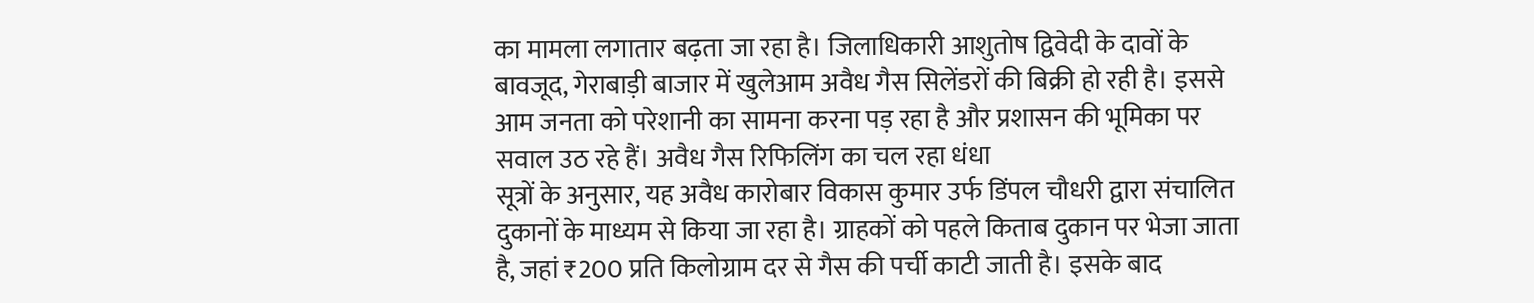का मामला लगातार बढ़ता जा रहा है। जिलाधिकारी आशुतोष द्विवेदी के दावों के बावजूद, गेराबाड़ी बाजार में खुलेआम अवैध गैस सिलेंडरों की बिक्री हो रही है। इससे आम जनता को परेशानी का सामना करना पड़ रहा है और प्रशासन की भूमिका पर सवाल उठ रहे हैं। अवैध गैस रिफिलिंग का चल रहा धंधा
सूत्रों के अनुसार, यह अवैध कारोबार विकास कुमार उर्फ डिंपल चौधरी द्वारा संचालित दुकानों के माध्यम से किया जा रहा है। ग्राहकों को पहले किताब दुकान पर भेजा जाता है, जहां ₹200 प्रति किलोग्राम दर से गैस की पर्ची काटी जाती है। इसके बाद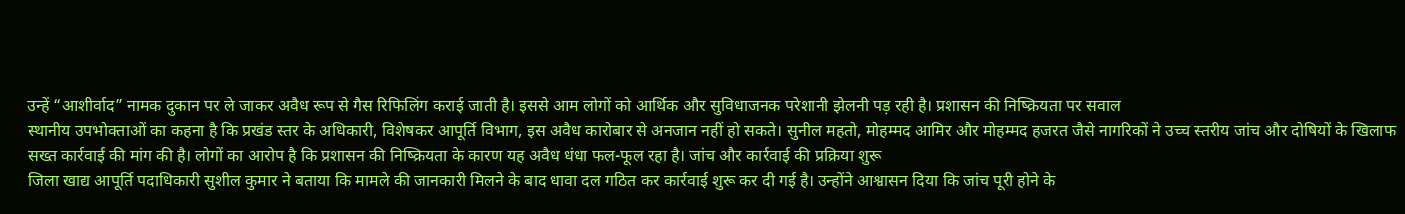उन्हें “आशीर्वाद” नामक दुकान पर ले जाकर अवैध रूप से गैस रिफिलिंग कराई जाती है। इससे आम लोगों को आर्थिक और सुविधाजनक परेशानी झेलनी पड़ रही है। प्रशासन की निष्क्रियता पर सवाल
स्थानीय उपभोक्ताओं का कहना है कि प्रखंड स्तर के अधिकारी, विशेषकर आपूर्ति विभाग, इस अवैध कारोबार से अनजान नहीं हो सकते। सुनील महतो, मोहम्मद आमिर और मोहम्मद हजरत जैसे नागरिकों ने उच्च स्तरीय जांच और दोषियों के खिलाफ सख्त कार्रवाई की मांग की है। लोगों का आरोप है कि प्रशासन की निष्क्रियता के कारण यह अवैध धंधा फल-फूल रहा है। जांच और कार्रवाई की प्रक्रिया शुरू
जिला खाद्य आपूर्ति पदाधिकारी सुशील कुमार ने बताया कि मामले की जानकारी मिलने के बाद धावा दल गठित कर कार्रवाई शुरू कर दी गई है। उन्होंने आश्वासन दिया कि जांच पूरी होने के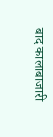बाद कालाबाजारी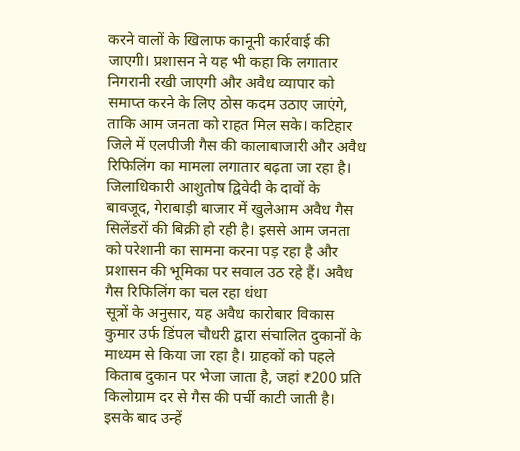करने वालों के खिलाफ कानूनी कार्रवाई की जाएगी। प्रशासन ने यह भी कहा कि लगातार निगरानी रखी जाएगी और अवैध व्यापार को समाप्त करने के लिए ठोस कदम उठाए जाएंगे, ताकि आम जनता को राहत मिल सके। कटिहार जिले में एलपीजी गैस की कालाबाजारी और अवैध रिफिलिंग का मामला लगातार बढ़ता जा रहा है। जिलाधिकारी आशुतोष द्विवेदी के दावों के बावजूद, गेराबाड़ी बाजार में खुलेआम अवैध गैस सिलेंडरों की बिक्री हो रही है। इससे आम जनता को परेशानी का सामना करना पड़ रहा है और प्रशासन की भूमिका पर सवाल उठ रहे हैं। अवैध गैस रिफिलिंग का चल रहा धंधा
सूत्रों के अनुसार, यह अवैध कारोबार विकास कुमार उर्फ डिंपल चौधरी द्वारा संचालित दुकानों के माध्यम से किया जा रहा है। ग्राहकों को पहले किताब दुकान पर भेजा जाता है, जहां ₹200 प्रति किलोग्राम दर से गैस की पर्ची काटी जाती है। इसके बाद उन्हें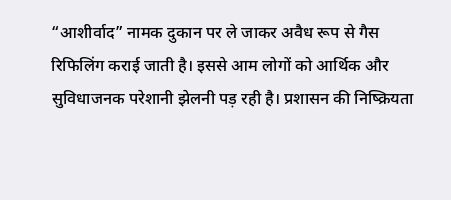“आशीर्वाद” नामक दुकान पर ले जाकर अवैध रूप से गैस रिफिलिंग कराई जाती है। इससे आम लोगों को आर्थिक और सुविधाजनक परेशानी झेलनी पड़ रही है। प्रशासन की निष्क्रियता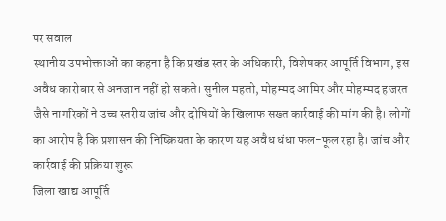पर सवाल
स्थानीय उपभोक्ताओं का कहना है कि प्रखंड स्तर के अधिकारी, विशेषकर आपूर्ति विभाग, इस अवैध कारोबार से अनजान नहीं हो सकते। सुनील महतो, मोहम्मद आमिर और मोहम्मद हजरत जैसे नागरिकों ने उच्च स्तरीय जांच और दोषियों के खिलाफ सख्त कार्रवाई की मांग की है। लोगों का आरोप है कि प्रशासन की निष्क्रियता के कारण यह अवैध धंधा फल-फूल रहा है। जांच और कार्रवाई की प्रक्रिया शुरू
जिला खाद्य आपूर्ति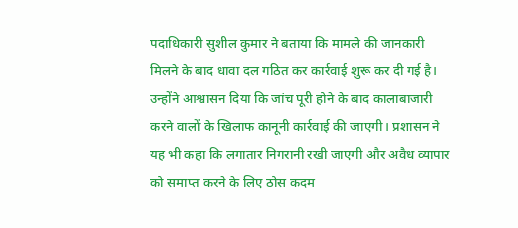पदाधिकारी सुशील कुमार ने बताया कि मामले की जानकारी मिलने के बाद धावा दल गठित कर कार्रवाई शुरू कर दी गई है। उन्होंने आश्वासन दिया कि जांच पूरी होने के बाद कालाबाजारी करने वालों के खिलाफ कानूनी कार्रवाई की जाएगी। प्रशासन ने यह भी कहा कि लगातार निगरानी रखी जाएगी और अवैध व्यापार को समाप्त करने के लिए ठोस कदम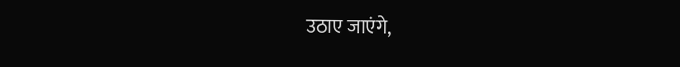उठाए जाएंगे,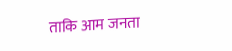ताकि आम जनता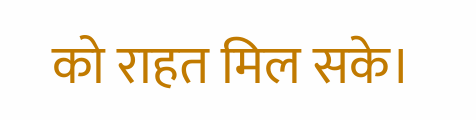को राहत मिल सके।